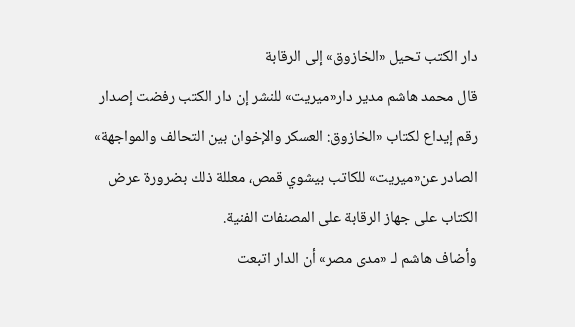دار الكتب تحيل «الخازوق» إلى الرقابة
قال محمد هاشم مدير دار«ميريت» للنشر إن دار الكتب رفضت إصدار رقم إيداع لكتاب «الخازوق: العسكر والإخوان بين التحالف والمواجهة» الصادر عن«ميريت» للكاتب بيشوي قمص، معللة ذلك بضرورة عرض الكتاب على جهاز الرقابة على المصنفات الفنية.
وأضاف هاشم لـ «مدى مصر» أن الدار اتبعت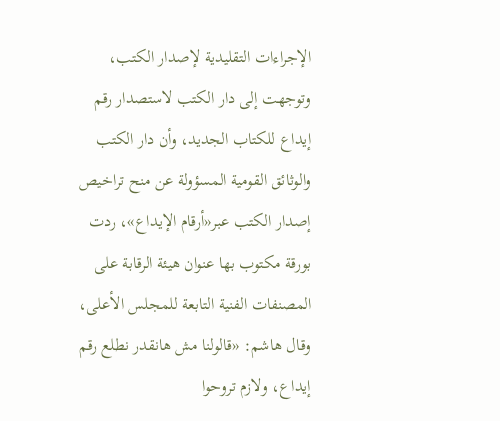الإجراءات التقليدية لإصدار الكتب، وتوجهت إلى دار الكتب لاستصدار رقم إيداع للكتاب الجديد، وأن دار الكتب والوثائق القومية المسؤولة عن منح تراخيص إصدار الكتب عبر«أرقام الإيداع»، ردت بورقة مكتوب بها عنوان هيئة الرقابة على المصنفات الفنية التابعة للمجلس الأعلى، وقال هاشم: «قالولنا مش هانقدر نطلع رقم إيداع، ولازم تروحوا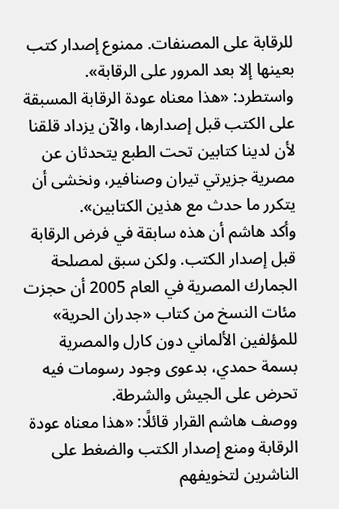للرقابة على المصنفات. ممنوع إصدار كتب بعينها إلا بعد المرور على الرقابة».
واستطرد: «هذا معناه عودة الرقابة المسبقة على الكتب قبل إصدارها، والآن يزداد قلقنا لأن لدينا كتابين تحت الطبع يتحدثان عن مصرية جزيرتي تيران وصنافير، ونخشى أن يتكرر ما حدث مع هذين الكتابين».
وأكد هاشم أن هذه سابقة في فرض الرقابة قبل إصدار الكتب. ولكن سبق لمصلحة الجمارك المصرية في العام 2005 أن حجزت مئات النسخ من كتاب «جدران الحرية» للمؤلفين الألماني دون كارل والمصرية بسمة حمدي، بدعوى وجود رسومات فيه تحرض على الجيش والشرطة.
ووصف هاشم القرار قائلًا: «هذا معناه عودة الرقابة ومنع إصدار الكتب والضغط على الناشرين لتخويفهم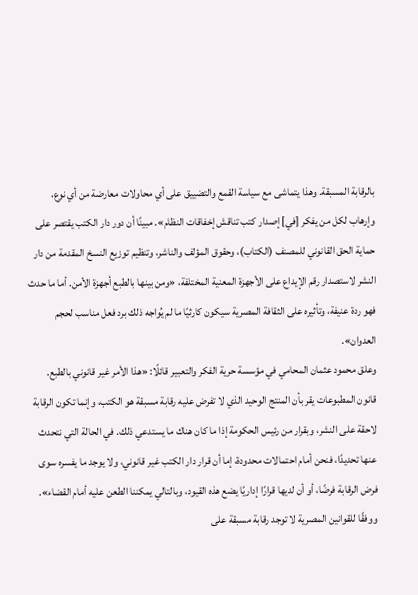بالرقابة المسبقة. وهذا يتماشى مع سياسة القمع والتضييق على أي محاولات معارضة من أي نوع، وإرهاب لكل من يفكر [في] إصدار كتب تناقش إخفاقات النظام». مبينًا أن دور دار الكتب يقتصر على حماية الحق القانوني للمصنف (الكتاب)، وحقوق المؤلف والناشر، وتنظيم توزيع النسخ المقدمة من دار النشر لاستصدار رقم الإيداع على الأجهزة المعنية المختلفة، «ومن بينها بالطبع أجهزة الأمن. أما ما حدث فهو ردة عنيفة، وتأثيره على الثقافة المصرية سيكون كارثيًا ما لم يُواجه ذلك برد فعل مناسب لحجم العدوان».
وعلق محمود عثمان المحامي في مؤسسة حرية الفكر والتعبير قائلًا: «هذا الأمر غير قانوني بالطبع. قانون المطبوعات يقر بأن المنتج الوحيد الذي لا تفرض عليه رقابة مسبقة هو الكتب، وإنما تكون الرقابة لاحقة على النشر، وبقرار من رئيس الحكومة إذا ما كان هناك ما يستدعي ذلك. في الحالة التي نتحدث عنها تحديدًا، فنحن أمام احتمالات محدودة، إما أن قرار دار الكتب غير قانوني، ولا يوجد ما يفسره سوى فرض الرقابة فرضًا، أو أن لديها قرارًا إداريًا يضع هذه القيود، وبالتالي يمكننا الطعن عليه أمام القضاء».
ووفقًا للقوانين المصرية لا توجد رقابة مسبقة على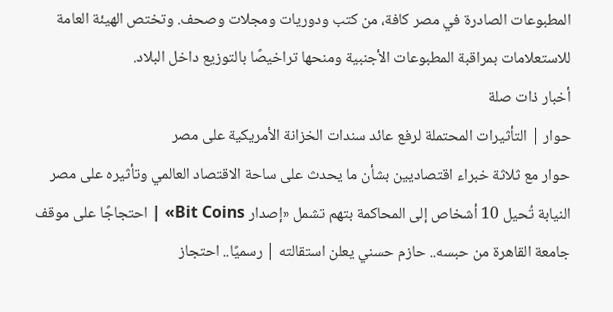المطبوعات الصادرة في مصر كافة، من كتب ودوريات ومجلات وصحف. وتختص الهيئة العامة للاستعلامات بمراقبة المطبوعات الأجنبية ومنحها تراخيصًا بالتوزيع داخل البلاد.
أخبار ذات صلة
حوار | التأثيرات المحتملة لرفع عائد سندات الخزانة الأمريكية على مصر
حوار مع ثلاثة خبراء اقتصاديين بشأن ما يحدث على ساحة الاقتصاد العالمي وتأثيره على مصر
النيابة تُحيل 10 أشخاص إلى المحاكمة بتهم تشمل «إصدار Bit Coins» | احتجاجًا على موقف جامعة القاهرة من حبسه.. حازم حسني يعلن استقالته | رسميًا.. احتجاز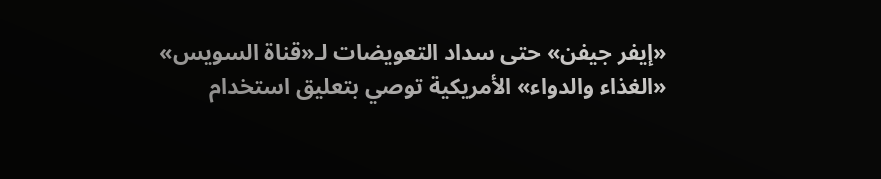«إيفر جيفن» حتى سداد التعويضات لـ«قناة السويس»
«الغذاء والدواء» الأمريكية توصي بتعليق استخدام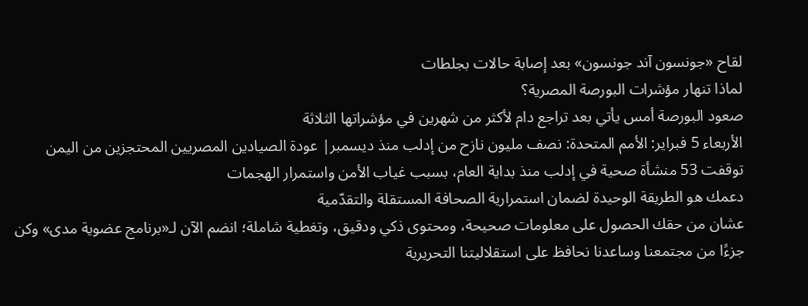لقاح «جونسون آند جونسون» بعد إصابة حالات بجلطات
لماذا تنهار مؤشرات البورصة المصرية؟
صعود البورصة أمس يأتي بعد تراجع دام لأكثر من شهرين في مؤشراتها الثلاثة
الأربعاء 5 فبراير: الأمم المتحدة: نصف مليون نازح من إدلب منذ ديسمبر| عودة الصيادين المصريين المحتجزين من اليمن
توقفت 53 منشأة صحية في إدلب منذ بداية العام، بسبب غياب الأمن واستمرار الهجمات
دعمك هو الطريقة الوحيدة لضمان استمرارية الصحافة المستقلة والتقدّمية
عشان من حقك الحصول على معلومات صحيحة، ومحتوى ذكي ودقيق، وتغطية شاملة؛ انضم الآن لـ«برنامج عضوية مدى» وكن جزءًا من مجتمعنا وساعدنا نحافظ على استقلاليتنا التحريرية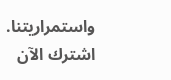واستمراريتنا.
اشترك الآن